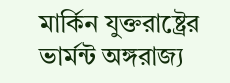মার্কিন যুক্তরাষ্ট্রের ভার্মন্ট অঙ্গরাজ্য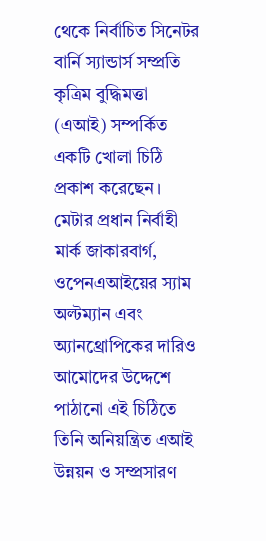থেকে নির্বাচিত সিনেটর বার্নি স্যান্ডার্স সম্প্রতি কৃত্রিম বুদ্ধিমত্তা (এআই) সম্পর্কিত একটি খোলা চিঠি প্রকাশ করেছেন। মেটার প্রধান নির্বাহী মার্ক জাকারবার্গ, ওপেনএআইয়ের স্যাম অল্টম্যান এবং অ্যানথ্রোপিকের দারিও আমোদের উদ্দেশে পাঠানো এই চিঠিতে তিনি অনিয়ন্ত্রিত এআই উন্নয়ন ও সম্প্রসারণ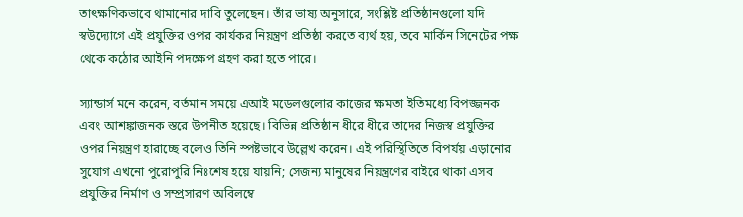তাৎক্ষণিকভাবে থামানোর দাবি তুলেছেন। তাঁর ভাষ্য অনুসারে, সংশ্লিষ্ট প্রতিষ্ঠানগুলো যদি স্বউদ্যোগে এই প্রযুক্তির ওপর কার্যকর নিয়ন্ত্রণ প্রতিষ্ঠা করতে ব্যর্থ হয়, তবে মার্কিন সিনেটের পক্ষ থেকে কঠোর আইনি পদক্ষেপ গ্রহণ করা হতে পারে।

স্যান্ডার্স মনে করেন, বর্তমান সময়ে এআই মডেলগুলোর কাজের ক্ষমতা ইতিমধ্যে বিপজ্জনক এবং আশঙ্কাজনক স্তরে উপনীত হয়েছে। বিভিন্ন প্রতিষ্ঠান ধীরে ধীরে তাদের নিজস্ব প্রযুক্তির ওপর নিয়ন্ত্রণ হারাচ্ছে বলেও তিনি স্পষ্টভাবে উল্লেখ করেন। এই পরিস্থিতিতে বিপর্যয় এড়ানোর সুযোগ এখনো পুরোপুরি নিঃশেষ হয়ে যায়নি; সেজন্য মানুষের নিয়ন্ত্রণের বাইরে থাকা এসব প্রযুক্তির নির্মাণ ও সম্প্রসারণ অবিলম্বে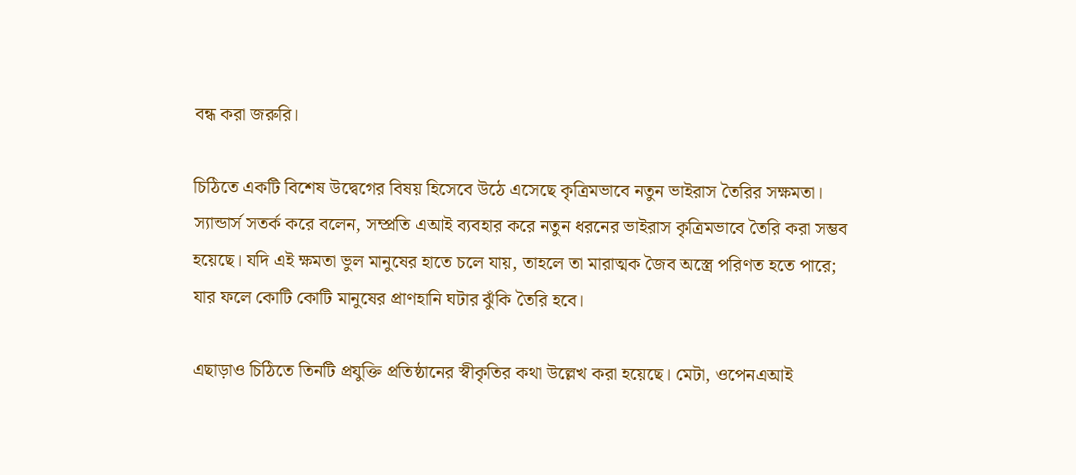বন্ধ করা জরুরি।

চিঠিতে একটি বিশেষ উদ্বেগের বিষয় হিসেবে উঠে এসেছে কৃত্রিমভাবে নতুন ভাইরাস তৈরির সক্ষমতা। স্যান্ডার্স সতর্ক করে বলেন, সম্প্রতি এআই ব্যবহার করে নতুন ধরনের ভাইরাস কৃত্রিমভাবে তৈরি করা সম্ভব হয়েছে। যদি এই ক্ষমতা ভুল মানুষের হাতে চলে যায়, তাহলে তা মারাত্মক জৈব অস্ত্রে পরিণত হতে পারে; যার ফলে কোটি কোটি মানুষের প্রাণহানি ঘটার ঝুঁকি তৈরি হবে।

এছাড়াও চিঠিতে তিনটি প্রযুক্তি প্রতিষ্ঠানের স্বীকৃতির কথা উল্লেখ করা হয়েছে। মেটা, ওপেনএআই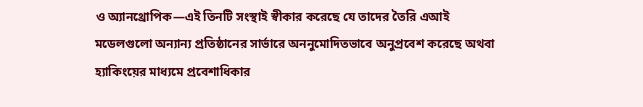ও অ্যানথ্রোপিক—এই তিনটি সংস্থাই স্বীকার করেছে যে তাদের তৈরি এআই মডেলগুলো অন্যান্য প্রতিষ্ঠানের সার্ভারে অননুমোদিতভাবে অনুপ্রবেশ করেছে অথবা হ্যাকিংয়ের মাধ্যমে প্রবেশাধিকার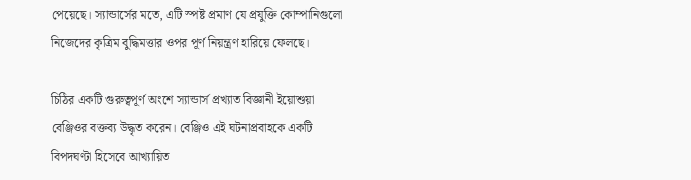পেয়েছে। স্যান্ডার্সের মতে, এটি স্পষ্ট প্রমাণ যে প্রযুক্তি কোম্পানিগুলো নিজেদের কৃত্রিম বুদ্ধিমত্তার ওপর পূর্ণ নিয়ন্ত্রণ হারিয়ে ফেলছে।

চিঠির একটি গুরুত্বপূর্ণ অংশে স্যান্ডার্স প্রখ্যাত বিজ্ঞানী ইয়োশুয়া বেঞ্জিওর বক্তব্য উদ্ধৃত করেন। বেঞ্জিও এই ঘটনাপ্রবাহকে একটি বিপদঘণ্টা হিসেবে আখ্যায়িত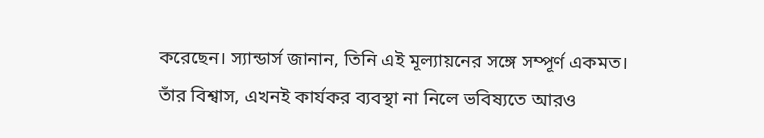করেছেন। স্যান্ডার্স জানান, তিনি এই মূল্যায়নের সঙ্গে সম্পূর্ণ একমত। তাঁর বিশ্বাস, এখনই কার্যকর ব্যবস্থা না নিলে ভবিষ্যতে আরও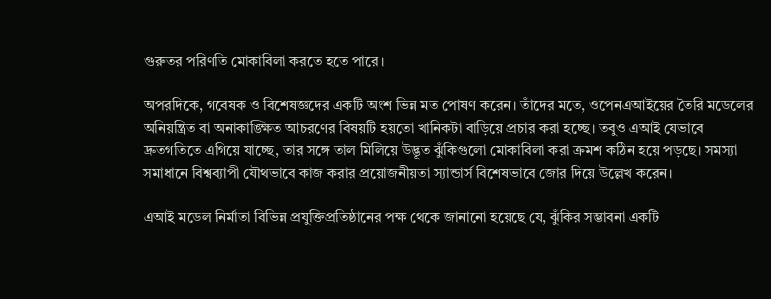গুরুতর পরিণতি মোকাবিলা করতে হতে পারে।

অপরদিকে, গবেষক ও বিশেষজ্ঞদের একটি অংশ ভিন্ন মত পোষণ করেন। তাঁদের মতে, ওপেনএআইয়ের তৈরি মডেলের অনিয়ন্ত্রিত বা অনাকাঙ্ক্ষিত আচরণের বিষয়টি হয়তো খানিকটা বাড়িয়ে প্রচার করা হচ্ছে। তবুও এআই যেভাবে দ্রুতগতিতে এগিয়ে যাচ্ছে, তার সঙ্গে তাল মিলিয়ে উদ্ভূত ঝুঁকিগুলো মোকাবিলা করা ক্রমশ কঠিন হয়ে পড়ছে। সমস্যা সমাধানে বিশ্বব্যাপী যৌথভাবে কাজ করার প্রয়োজনীয়তা স্যান্ডার্স বিশেষভাবে জোর দিয়ে উল্লেখ করেন।

এআই মডেল নির্মাতা বিভিন্ন প্রযুক্তিপ্রতিষ্ঠানের পক্ষ থেকে জানানো হয়েছে যে, ঝুঁকির সম্ভাবনা একটি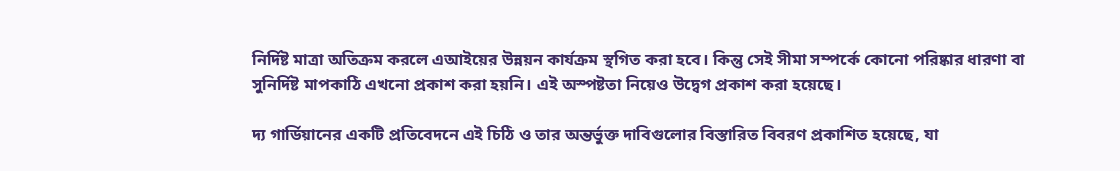নির্দিষ্ট মাত্রা অতিক্রম করলে এআইয়ের উন্নয়ন কার্যক্রম স্থগিত করা হবে। কিন্তু সেই সীমা সম্পর্কে কোনো পরিষ্কার ধারণা বা সুনির্দিষ্ট মাপকাঠি এখনো প্রকাশ করা হয়নি। এই অস্পষ্টতা নিয়েও উদ্বেগ প্রকাশ করা হয়েছে।

দ্য গার্ডিয়ানের একটি প্রতিবেদনে এই চিঠি ও তার অন্তর্ভুক্ত দাবিগুলোর বিস্তারিত বিবরণ প্রকাশিত হয়েছে, যা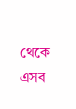থেকে এসব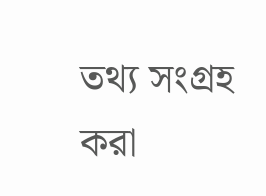তথ্য সংগ্রহ করা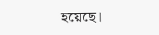হয়েছে।